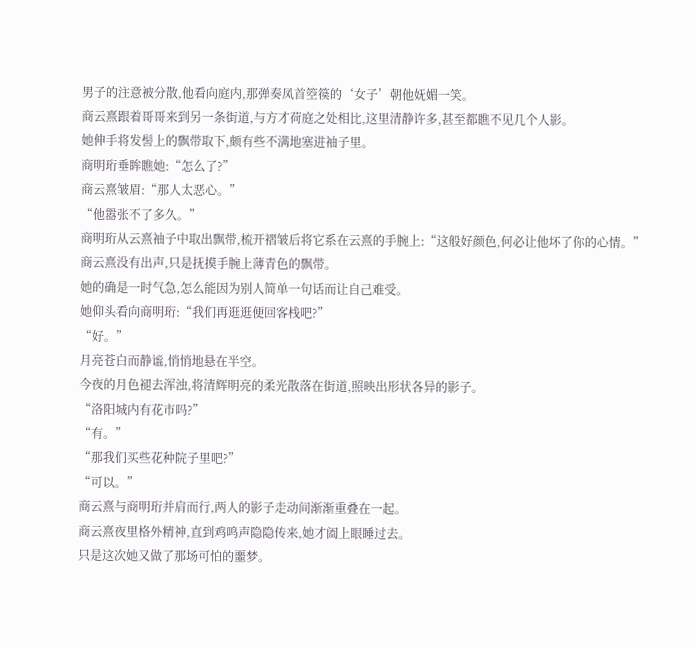男子的注意被分散,他看向庭内,那弹奏凤首箜篌的‘女子’朝他妩媚一笑。
商云熹跟着哥哥来到另一条街道,与方才荷庭之处相比,这里清静许多,甚至都瞧不见几个人影。
她伸手将发髻上的飘带取下,颇有些不满地塞进袖子里。
商明珩垂眸瞧她:“怎么了?”
商云熹皱眉:“那人太恶心。”
“他嚣张不了多久。”
商明珩从云熹袖子中取出飘带,梳开褶皱后将它系在云熹的手腕上:“这般好颜色,何必让他坏了你的心情。”
商云熹没有出声,只是抚摸手腕上薄青色的飘带。
她的确是一时气急,怎么能因为别人简单一句话而让自己难受。
她仰头看向商明珩:“我们再逛逛便回客栈吧?”
“好。”
月亮苍白而静谧,悄悄地悬在半空。
今夜的月色褪去浑浊,将清辉明亮的柔光散落在街道,照映出形状各异的影子。
“洛阳城内有花市吗?”
“有。”
“那我们买些花种院子里吧?”
“可以。”
商云熹与商明珩并肩而行,两人的影子走动间渐渐重叠在一起。
商云熹夜里格外精神,直到鸡鸣声隐隐传来,她才阖上眼睡过去。
只是这次她又做了那场可怕的噩梦。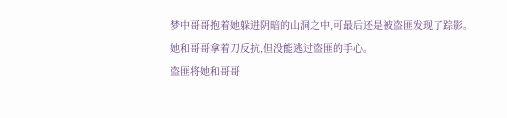梦中哥哥抱着她躲进阴暗的山洞之中,可最后还是被盗匪发现了踪影。
她和哥哥拿着刀反抗,但没能逃过盗匪的手心。
盗匪将她和哥哥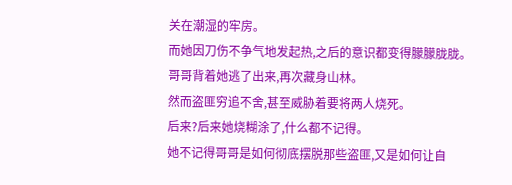关在潮湿的牢房。
而她因刀伤不争气地发起热,之后的意识都变得朦朦胧胧。
哥哥背着她逃了出来,再次藏身山林。
然而盗匪穷追不舍,甚至威胁着要将两人烧死。
后来?后来她烧糊涂了,什么都不记得。
她不记得哥哥是如何彻底摆脱那些盗匪,又是如何让自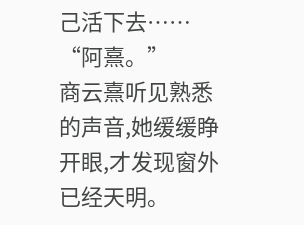己活下去……
“阿熹。”
商云熹听见熟悉的声音,她缓缓睁开眼,才发现窗外已经天明。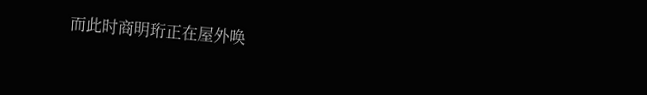而此时商明珩正在屋外唤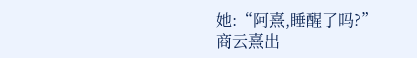她:“阿熹,睡醒了吗?”
商云熹出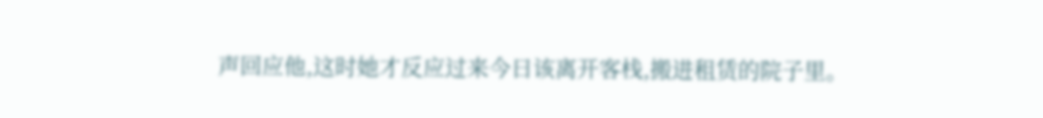声回应他,这时她才反应过来今日该离开客栈,搬进租赁的院子里。